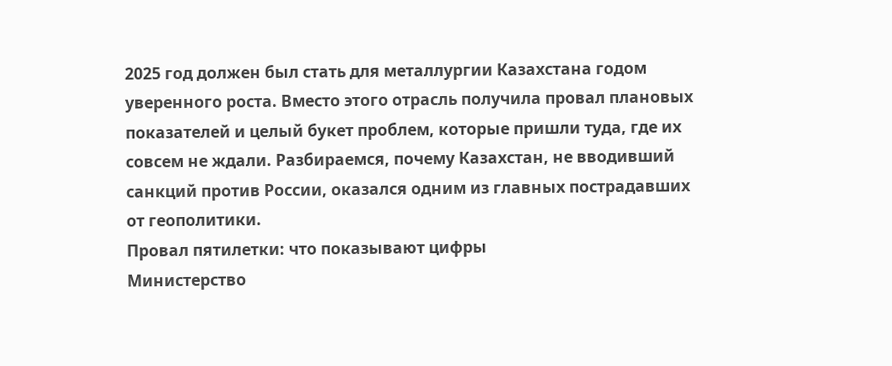2025 год должен был стать для металлургии Казахстана годом уверенного роста. Вместо этого отрасль получила провал плановых показателей и целый букет проблем, которые пришли туда, где их совсем не ждали. Разбираемся, почему Казахстан, не вводивший санкций против России, оказался одним из главных пострадавших от геополитики.
Провал пятилетки: что показывают цифры
Министерство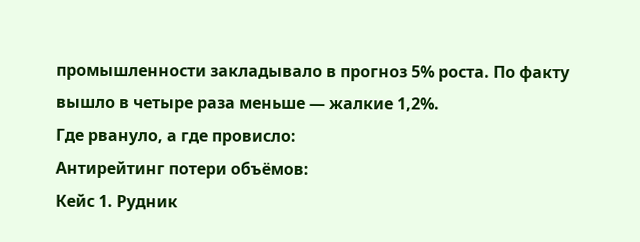промышленности закладывало в прогноз 5% роста. По факту вышло в четыре раза меньше — жалкие 1,2%.
Где рвануло, а где провисло:
Антирейтинг потери объёмов:
Кейс 1. Рудник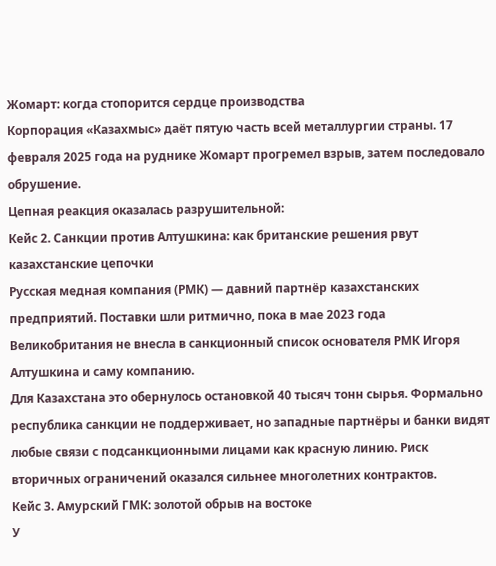Жомарт: когда стопорится сердце производства
Корпорация «Казахмыс» даёт пятую часть всей металлургии страны. 17 февраля 2025 года на руднике Жомарт прогремел взрыв, затем последовало обрушение.
Цепная реакция оказалась разрушительной:
Кейс 2. Санкции против Алтушкина: как британские решения рвут казахстанские цепочки
Русская медная компания (РМК) — давний партнёр казахстанских предприятий. Поставки шли ритмично, пока в мае 2023 года Великобритания не внесла в санкционный список основателя РМК Игоря Алтушкина и саму компанию.
Для Казахстана это обернулось остановкой 40 тысяч тонн сырья. Формально республика санкции не поддерживает, но западные партнёры и банки видят любые связи с подсанкционными лицами как красную линию. Риск вторичных ограничений оказался сильнее многолетних контрактов.
Кейс 3. Амурский ГМК: золотой обрыв на востоке
У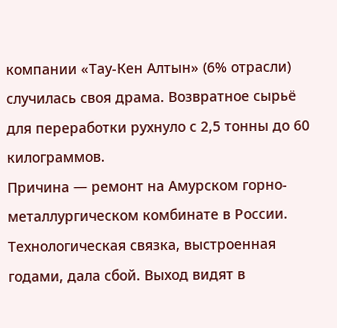компании «Тау-Кен Алтын» (6% отрасли) случилась своя драма. Возвратное сырьё для переработки рухнуло с 2,5 тонны до 60 килограммов.
Причина — ремонт на Амурском горно-металлургическом комбинате в России. Технологическая связка, выстроенная годами, дала сбой. Выход видят в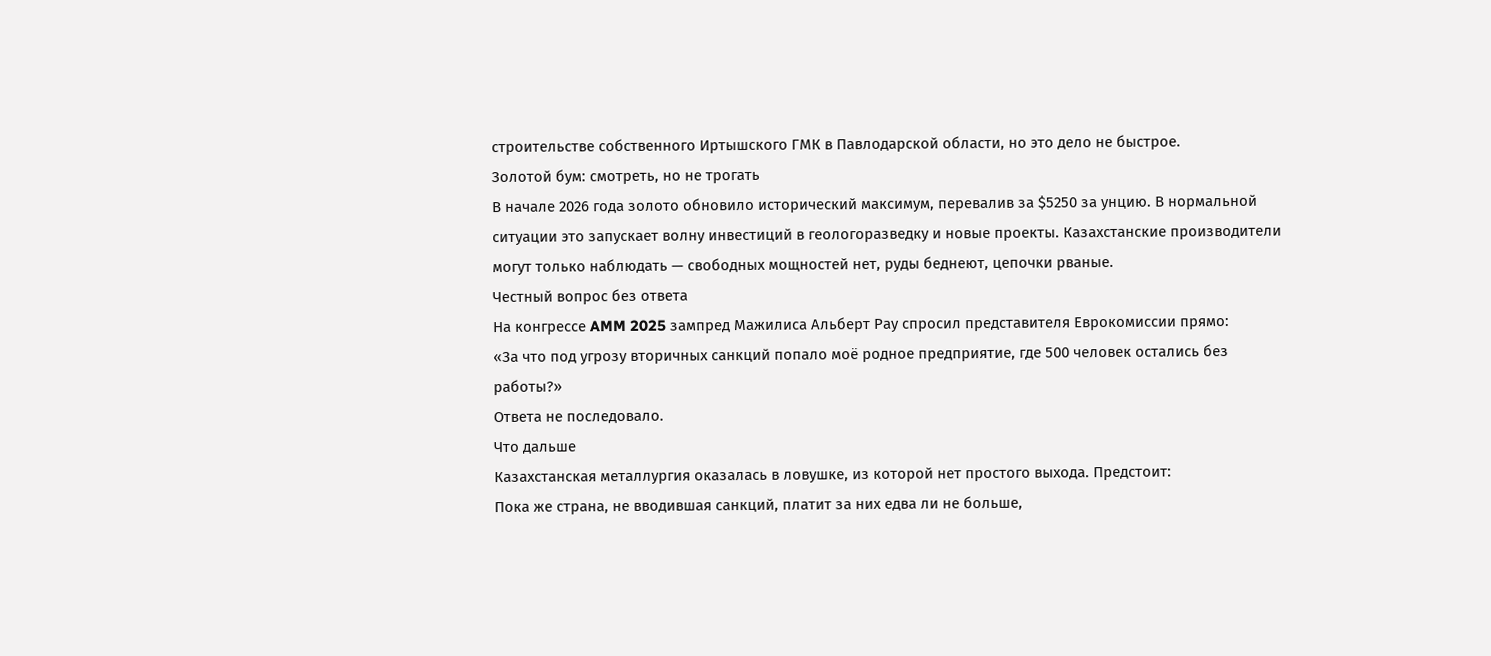строительстве собственного Иртышского ГМК в Павлодарской области, но это дело не быстрое.
Золотой бум: смотреть, но не трогать
В начале 2026 года золото обновило исторический максимум, перевалив за $5250 за унцию. В нормальной ситуации это запускает волну инвестиций в геологоразведку и новые проекты. Казахстанские производители могут только наблюдать — свободных мощностей нет, руды беднеют, цепочки рваные.
Честный вопрос без ответа
На конгрессе AMM 2025 зампред Мажилиса Альберт Рау спросил представителя Еврокомиссии прямо:
«За что под угрозу вторичных санкций попало моё родное предприятие, где 500 человек остались без работы?»
Ответа не последовало.
Что дальше
Казахстанская металлургия оказалась в ловушке, из которой нет простого выхода. Предстоит:
Пока же страна, не вводившая санкций, платит за них едва ли не больше,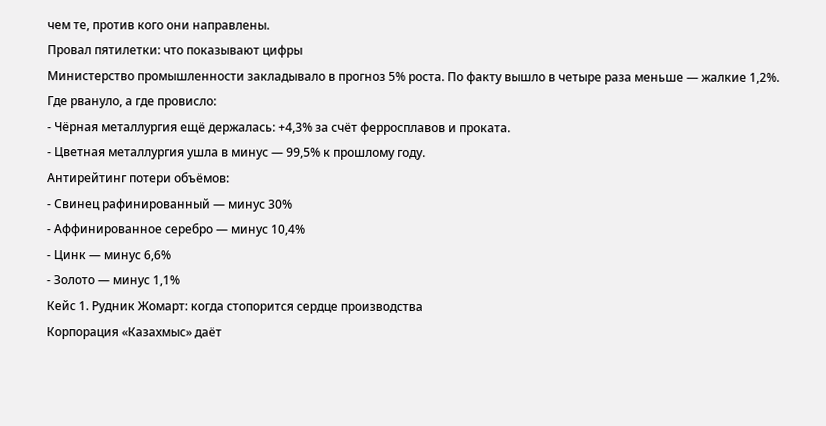чем те, против кого они направлены.
Провал пятилетки: что показывают цифры
Министерство промышленности закладывало в прогноз 5% роста. По факту вышло в четыре раза меньше — жалкие 1,2%.
Где рвануло, а где провисло:
- Чёрная металлургия ещё держалась: +4,3% за счёт ферросплавов и проката.
- Цветная металлургия ушла в минус — 99,5% к прошлому году.
Антирейтинг потери объёмов:
- Свинец рафинированный — минус 30%
- Аффинированное серебро — минус 10,4%
- Цинк — минус 6,6%
- Золото — минус 1,1%
Кейс 1. Рудник Жомарт: когда стопорится сердце производства
Корпорация «Казахмыс» даёт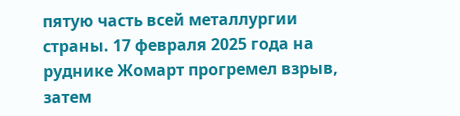пятую часть всей металлургии страны. 17 февраля 2025 года на руднике Жомарт прогремел взрыв, затем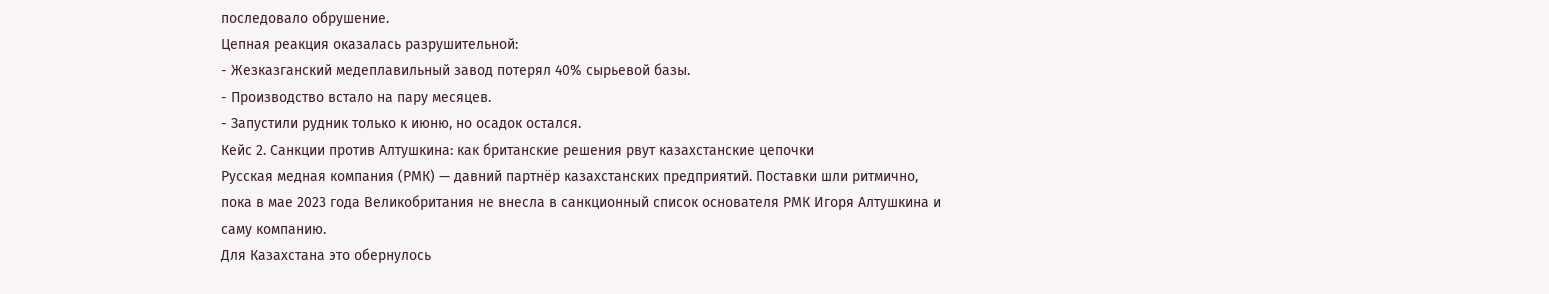последовало обрушение.
Цепная реакция оказалась разрушительной:
- Жезказганский медеплавильный завод потерял 40% сырьевой базы.
- Производство встало на пару месяцев.
- Запустили рудник только к июню, но осадок остался.
Кейс 2. Санкции против Алтушкина: как британские решения рвут казахстанские цепочки
Русская медная компания (РМК) — давний партнёр казахстанских предприятий. Поставки шли ритмично, пока в мае 2023 года Великобритания не внесла в санкционный список основателя РМК Игоря Алтушкина и саму компанию.
Для Казахстана это обернулось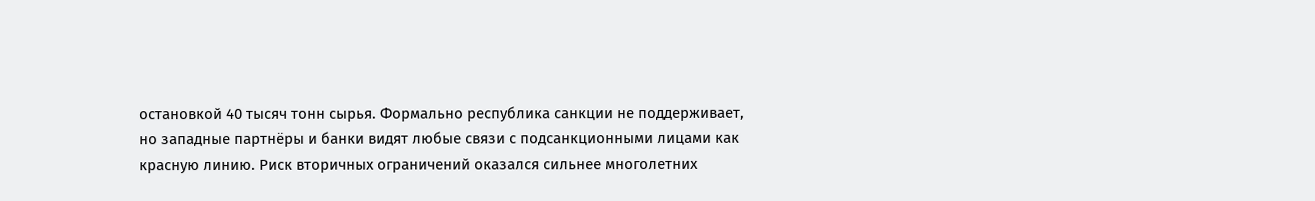остановкой 40 тысяч тонн сырья. Формально республика санкции не поддерживает, но западные партнёры и банки видят любые связи с подсанкционными лицами как красную линию. Риск вторичных ограничений оказался сильнее многолетних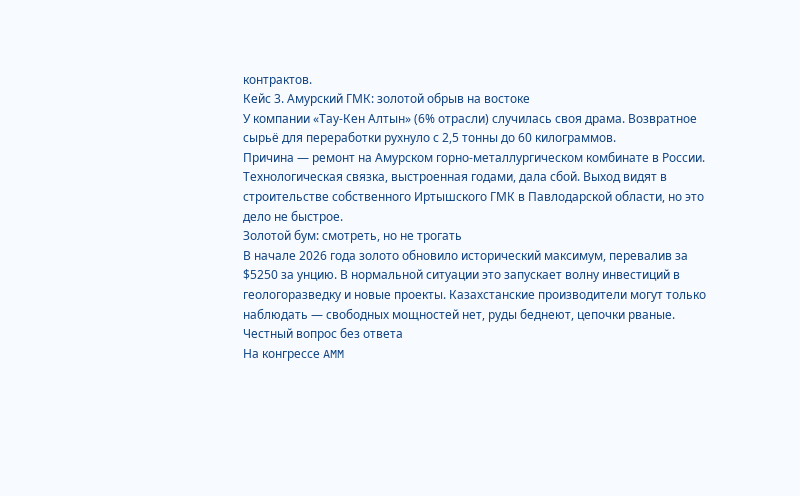контрактов.
Кейс 3. Амурский ГМК: золотой обрыв на востоке
У компании «Тау-Кен Алтын» (6% отрасли) случилась своя драма. Возвратное сырьё для переработки рухнуло с 2,5 тонны до 60 килограммов.
Причина — ремонт на Амурском горно-металлургическом комбинате в России. Технологическая связка, выстроенная годами, дала сбой. Выход видят в строительстве собственного Иртышского ГМК в Павлодарской области, но это дело не быстрое.
Золотой бум: смотреть, но не трогать
В начале 2026 года золото обновило исторический максимум, перевалив за $5250 за унцию. В нормальной ситуации это запускает волну инвестиций в геологоразведку и новые проекты. Казахстанские производители могут только наблюдать — свободных мощностей нет, руды беднеют, цепочки рваные.
Честный вопрос без ответа
На конгрессе AMM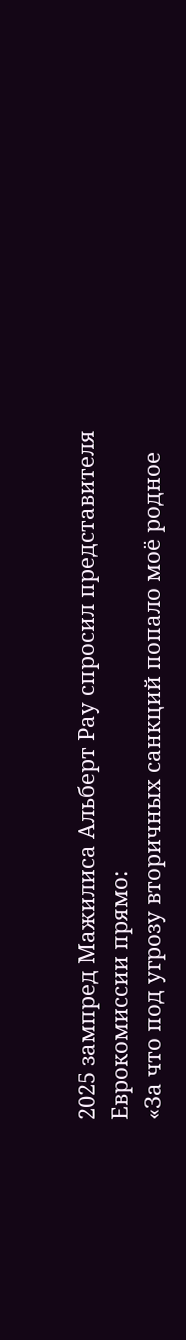2025 зампред Мажилиса Альберт Рау спросил представителя Еврокомиссии прямо:
«За что под угрозу вторичных санкций попало моё родное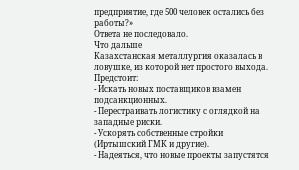предприятие, где 500 человек остались без работы?»
Ответа не последовало.
Что дальше
Казахстанская металлургия оказалась в ловушке, из которой нет простого выхода. Предстоит:
- Искать новых поставщиков взамен подсанкционных.
- Перестраивать логистику с оглядкой на западные риски.
- Ускорять собственные стройки (Иртышский ГМК и другие).
- Надеяться, что новые проекты запустятся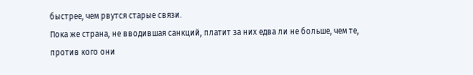быстрее, чем рвутся старые связи.
Пока же страна, не вводившая санкций, платит за них едва ли не больше, чем те, против кого они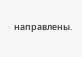направлены.